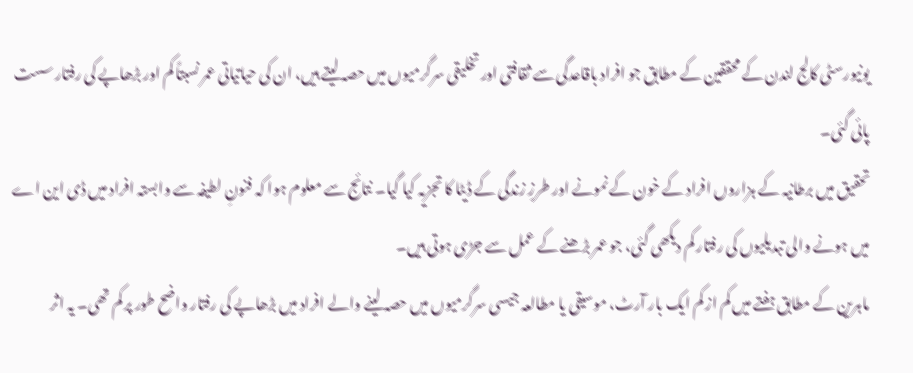یونیورسٹی کالج لندن کے محققین کے مطابق جو افراد باقاعدگی سے ثقافتی اور تخلیقی سرگرمیوں میں حصہ لیتے ہیں، ان کی حیاتیاتی عمر نسبتاً کم اور بڑھاپے کی رفتار سست پائی گئی۔
تحقیق میں برطانیہ کے ہزاروں افراد کے خون کے نمونے اور طرزِ زندگی کے ڈیٹا کا تجزیہ کیا گیا۔ نتائج سے معلوم ہوا کہ فنونِ لطیفہ سے وابستہ افراد میں ڈی این اے میں ہونے والی تبدیلیوں کی رفتار کم دیکھی گئی، جو عمر بڑھنے کے عمل سے جڑی ہوتی ہیں۔
ماہرین کے مطابق ہفتے میں کم از کم ایک بار آرٹ، موسیقی یا مطالعہ جیسی سرگرمیوں میں حصہ لینے والے افراد میں بڑھاپے کی رفتار واضح طور پر کم تھی۔ یہ اثر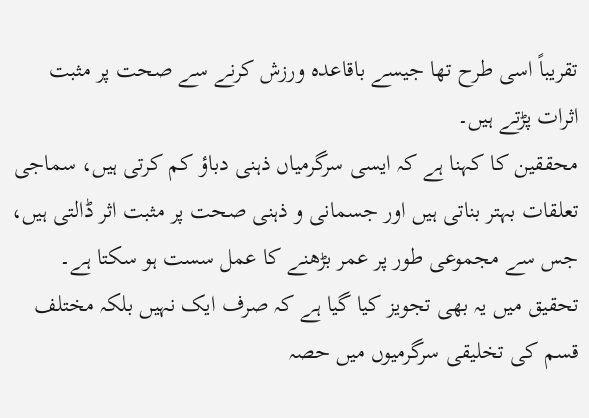تقریباً اسی طرح تھا جیسے باقاعدہ ورزش کرنے سے صحت پر مثبت اثرات پڑتے ہیں۔
محققین کا کہنا ہے کہ ایسی سرگرمیاں ذہنی دباؤ کم کرتی ہیں، سماجی تعلقات بہتر بناتی ہیں اور جسمانی و ذہنی صحت پر مثبت اثر ڈالتی ہیں، جس سے مجموعی طور پر عمر بڑھنے کا عمل سست ہو سکتا ہے۔
تحقیق میں یہ بھی تجویز کیا گیا ہے کہ صرف ایک نہیں بلکہ مختلف قسم کی تخلیقی سرگرمیوں میں حصہ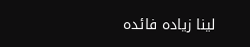لینا زیادہ فائدہ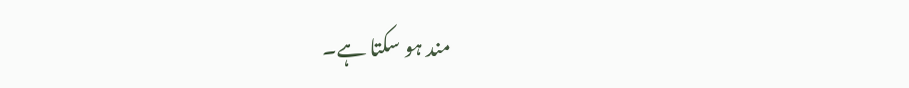مند ہو سکتا ہے۔